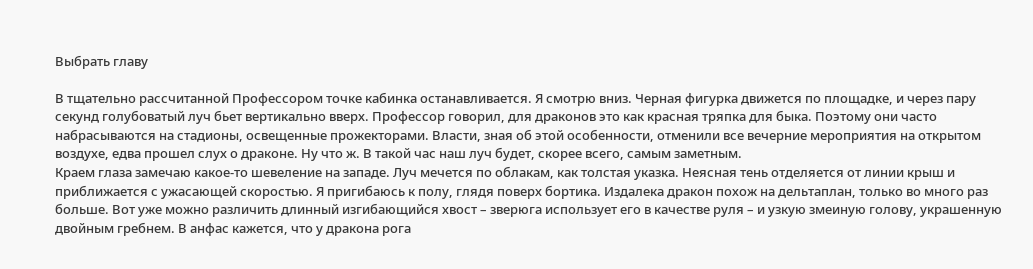Выбрать главу

В тщательно рассчитанной Профессором точке кабинка останавливается. Я смотрю вниз. Черная фигурка движется по площадке, и через пару секунд голубоватый луч бьет вертикально вверх. Профессор говорил, для драконов это как красная тряпка для быка. Поэтому они часто набрасываются на стадионы, освещенные прожекторами. Власти, зная об этой особенности, отменили все вечерние мероприятия на открытом воздухе, едва прошел слух о драконе. Ну что ж. В такой час наш луч будет, скорее всего, самым заметным.
Краем глаза замечаю какое-то шевеление на западе. Луч мечется по облакам, как толстая указка. Неясная тень отделяется от линии крыш и приближается с ужасающей скоростью. Я пригибаюсь к полу, глядя поверх бортика. Издалека дракон похож на дельтаплан, только во много раз больше. Вот уже можно различить длинный изгибающийся хвост – зверюга использует его в качестве руля – и узкую змеиную голову, украшенную двойным гребнем. В анфас кажется, что у дракона рога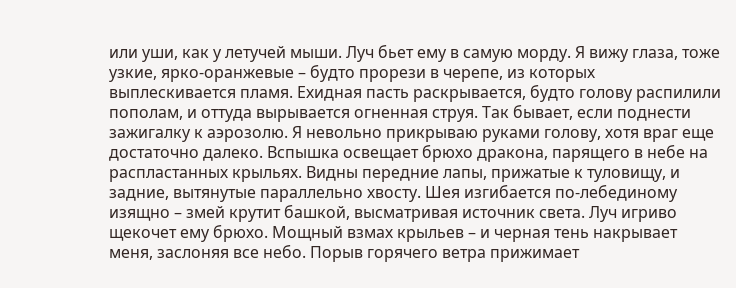или уши, как у летучей мыши. Луч бьет ему в самую морду. Я вижу глаза, тоже узкие, ярко-оранжевые – будто прорези в черепе, из которых выплескивается пламя. Ехидная пасть раскрывается, будто голову распилили пополам, и оттуда вырывается огненная струя. Так бывает, если поднести зажигалку к аэрозолю. Я невольно прикрываю руками голову, хотя враг еще достаточно далеко. Вспышка освещает брюхо дракона, парящего в небе на распластанных крыльях. Видны передние лапы, прижатые к туловищу, и задние, вытянутые параллельно хвосту. Шея изгибается по-лебединому изящно – змей крутит башкой, высматривая источник света. Луч игриво щекочет ему брюхо. Мощный взмах крыльев – и черная тень накрывает меня, заслоняя все небо. Порыв горячего ветра прижимает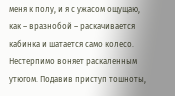меня к полу, и я с ужасом ощущаю, как – вразнобой – раскачивается кабинка и шатается само колесо. Нестерпимо воняет раскаленным утюгом. Подавив приступ тошноты,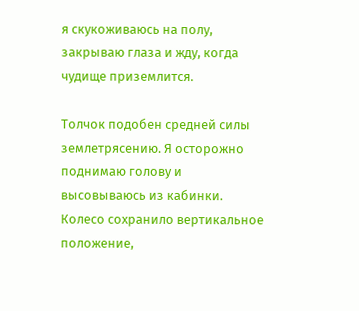я скукоживаюсь на полу, закрываю глаза и жду, когда чудище приземлится.

Толчок подобен средней силы землетрясению. Я осторожно поднимаю голову и высовываюсь из кабинки. Колесо сохранило вертикальное положение,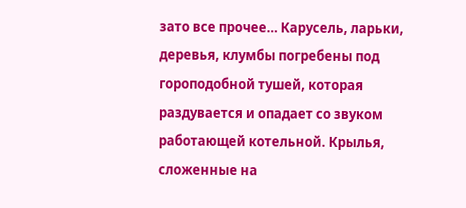зато все прочее… Карусель, ларьки, деревья, клумбы погребены под гороподобной тушей, которая раздувается и опадает со звуком работающей котельной. Крылья, сложенные на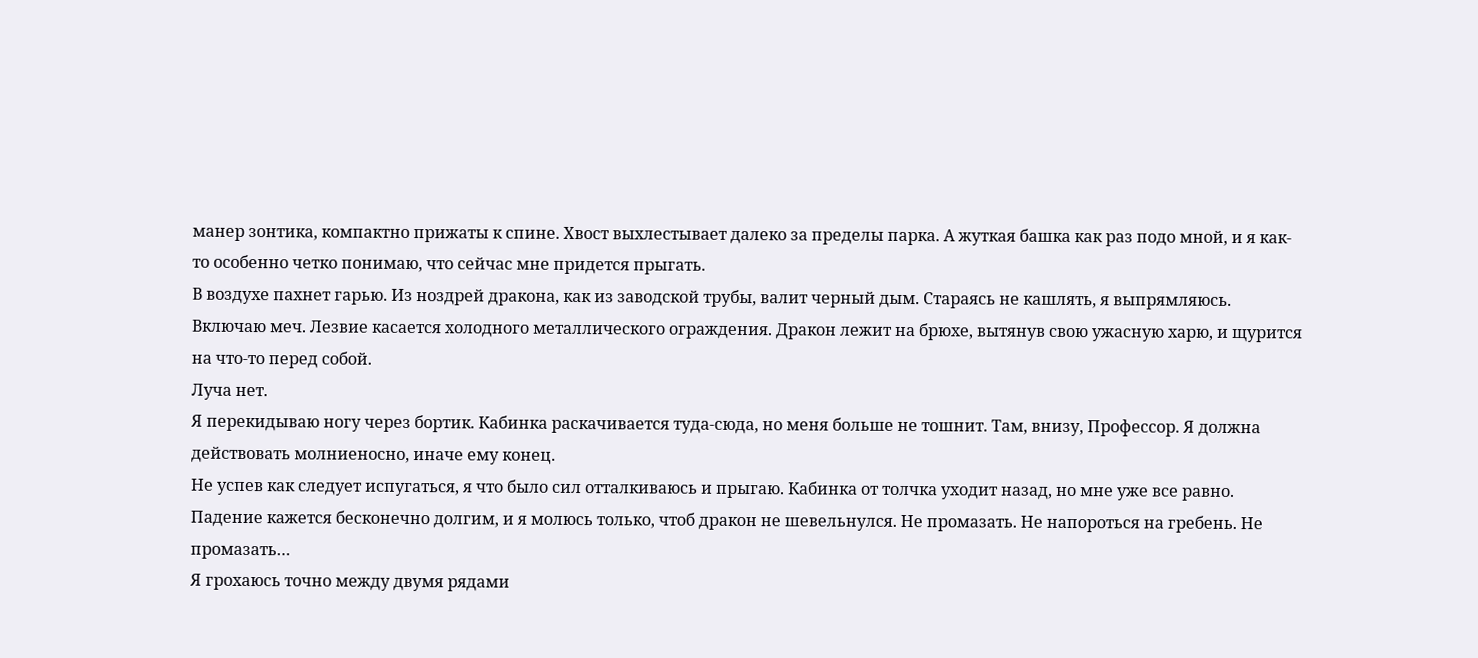манер зонтика, компактно прижаты к спине. Хвост выхлестывает далеко за пределы парка. А жуткая башка как раз подо мной, и я как-то особенно четко понимаю, что сейчас мне придется прыгать.
В воздухе пахнет гарью. Из ноздрей дракона, как из заводской трубы, валит черный дым. Стараясь не кашлять, я выпрямляюсь. Включаю меч. Лезвие касается холодного металлического ограждения. Дракон лежит на брюхе, вытянув свою ужасную харю, и щурится на что-то перед собой.
Луча нет.
Я перекидываю ногу через бортик. Кабинка раскачивается туда-сюда, но меня больше не тошнит. Там, внизу, Профессор. Я должна действовать молниеносно, иначе ему конец.
Не успев как следует испугаться, я что было сил отталкиваюсь и прыгаю. Кабинка от толчка уходит назад, но мне уже все равно. Падение кажется бесконечно долгим, и я молюсь только, чтоб дракон не шевельнулся. Не промазать. Не напороться на гребень. Не промазать…
Я грохаюсь точно между двумя рядами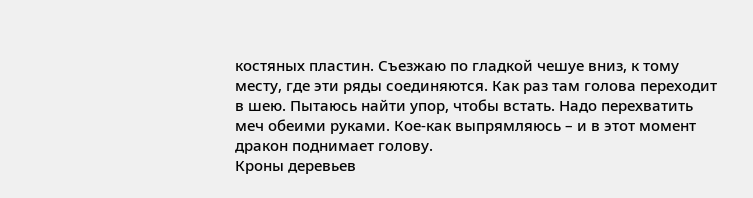костяных пластин. Съезжаю по гладкой чешуе вниз, к тому месту, где эти ряды соединяются. Как раз там голова переходит в шею. Пытаюсь найти упор, чтобы встать. Надо перехватить меч обеими руками. Кое-как выпрямляюсь – и в этот момент дракон поднимает голову.
Кроны деревьев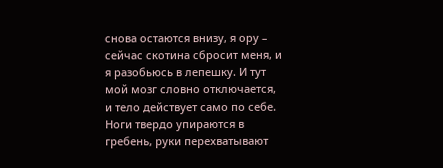снова остаются внизу, я ору – сейчас скотина сбросит меня, и я разобьюсь в лепешку. И тут мой мозг словно отключается, и тело действует само по себе. Ноги твердо упираются в гребень, руки перехватывают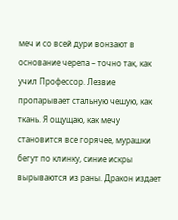меч и со всей дури вонзают в основание черепа – точно так, как учил Профессор. Лезвие пропарывает стальную чешую, как ткань. Я ощущаю, как мечу становится все горячее, мурашки бегут по клинку, синие искры вырываются из раны. Дракон издает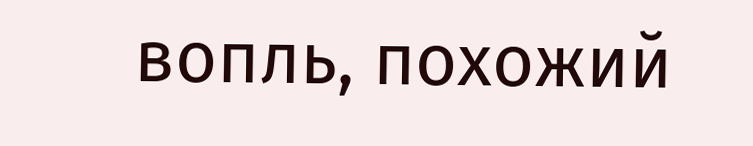вопль, похожий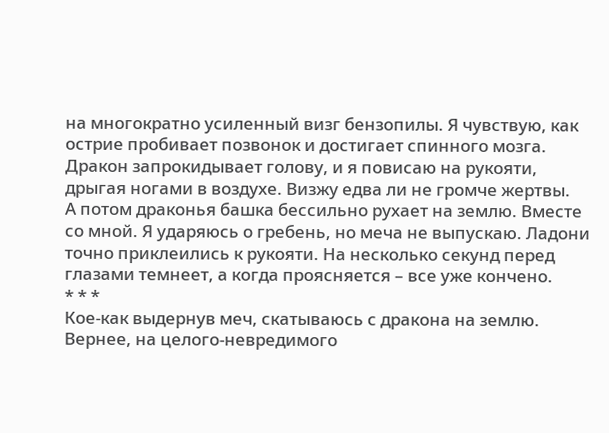на многократно усиленный визг бензопилы. Я чувствую, как острие пробивает позвонок и достигает спинного мозга. Дракон запрокидывает голову, и я повисаю на рукояти, дрыгая ногами в воздухе. Визжу едва ли не громче жертвы.
А потом драконья башка бессильно рухает на землю. Вместе со мной. Я ударяюсь о гребень, но меча не выпускаю. Ладони точно приклеились к рукояти. На несколько секунд перед глазами темнеет, а когда проясняется – все уже кончено.
* * *
Кое-как выдернув меч, скатываюсь с дракона на землю. Вернее, на целого-невредимого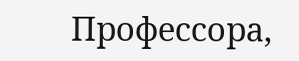Профессора,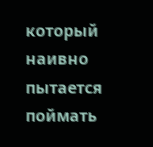который наивно пытается поймать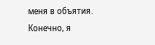меня в объятия. Конечно, я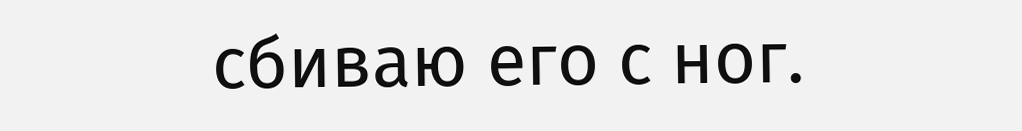сбиваю его с ног.